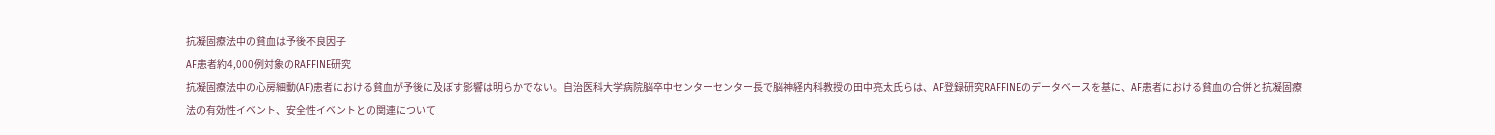抗凝固療法中の貧血は予後不良因子
AF患者約4,000例対象のRAFFINE研究
抗凝固療法中の心房細動(AF)患者における貧血が予後に及ぼす影響は明らかでない。自治医科大学病院脳卒中センターセンター長で脳神経内科教授の田中亮太氏らは、AF登録研究RAFFINEのデータベースを基に、AF患者における貧血の合併と抗凝固療法の有効性イベント、安全性イベントとの関連について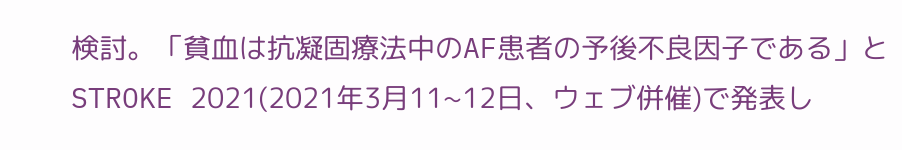検討。「貧血は抗凝固療法中のAF患者の予後不良因子である」とSTROKE 2021(2021年3月11~12日、ウェブ併催)で発表し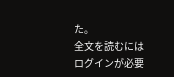た。
全文を読むにはログインが必要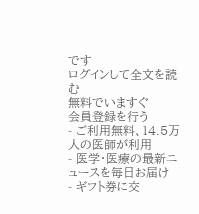です
ログインして全文を読む
無料でいますぐ
会員登録を行う
- ご利用無料、14.5万人の医師が利用
- 医学・医療の最新ニュースを毎日お届け
- ギフト券に交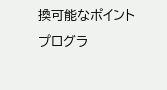換可能なポイントプログラ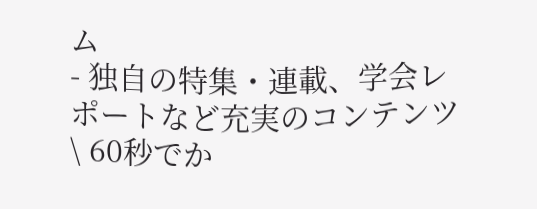ム
- 独自の特集・連載、学会レポートなど充実のコンテンツ
\ 60秒でか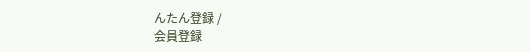んたん登録 /
会員登録